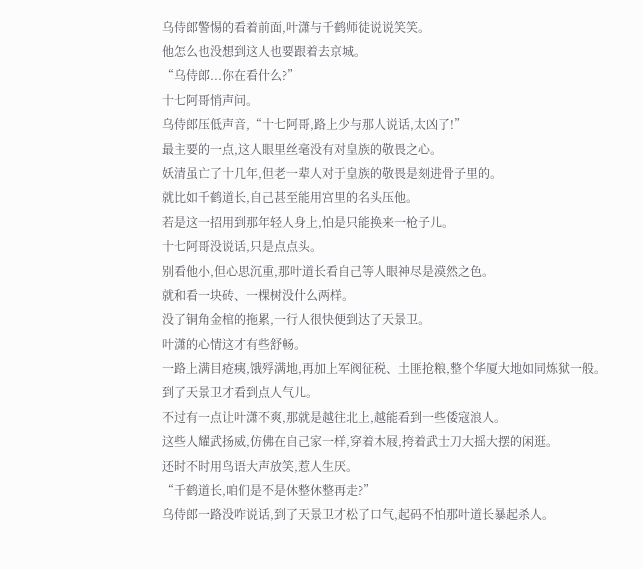乌侍郎警惕的看着前面,叶潇与千鹤师徒说说笑笑。
他怎么也没想到这人也要跟着去京城。
“乌侍郎...你在看什么?”
十七阿哥悄声问。
乌侍郎压低声音,“十七阿哥,路上少与那人说话,太凶了!”
最主要的一点,这人眼里丝毫没有对皇族的敬畏之心。
妖清虽亡了十几年,但老一辈人对于皇族的敬畏是刻进骨子里的。
就比如千鹤道长,自己甚至能用宫里的名头压他。
若是这一招用到那年轻人身上,怕是只能换来一枪子儿。
十七阿哥没说话,只是点点头。
别看他小,但心思沉重,那叶道长看自己等人眼神尽是漠然之色。
就和看一块砖、一棵树没什么两样。
没了铜角金棺的拖累,一行人很快便到达了天景卫。
叶潇的心情这才有些舒畅。
一路上满目疮痍,饿殍满地,再加上军阀征税、土匪抢粮,整个华厦大地如同炼狱一般。
到了天景卫才看到点人气儿。
不过有一点让叶潇不爽,那就是越往北上,越能看到一些倭寇浪人。
这些人耀武扬威,仿佛在自己家一样,穿着木屐,挎着武士刀大摇大摆的闲逛。
还时不时用鸟语大声放笑,惹人生厌。
“千鹤道长,咱们是不是休整休整再走?”
乌侍郎一路没咋说话,到了天景卫才松了口气,起码不怕那叶道长暴起杀人。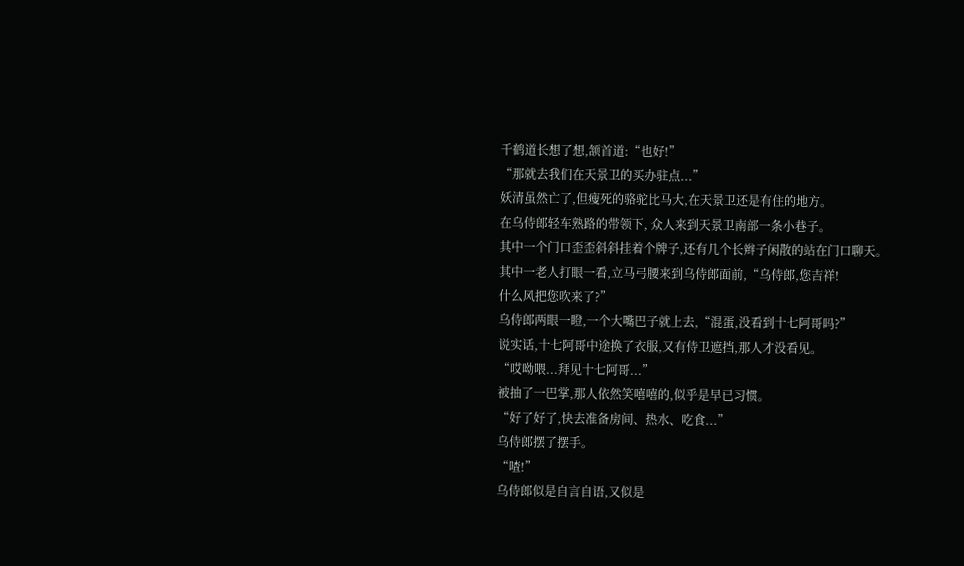千鹤道长想了想,颔首道:“也好!”
“那就去我们在天景卫的买办驻点...”
妖清虽然亡了,但瘦死的骆驼比马大,在天景卫还是有住的地方。
在乌侍郎轻车熟路的带领下, 众人来到天景卫南部一条小巷子。
其中一个门口歪歪斜斜挂着个牌子,还有几个长辫子闲散的站在门口聊天。
其中一老人打眼一看,立马弓腰来到乌侍郎面前,“乌侍郎,您吉祥!
什么风把您吹来了?”
乌侍郎两眼一瞪,一个大嘴巴子就上去,“混蛋,没看到十七阿哥吗?”
说实话,十七阿哥中途换了衣服,又有侍卫遮挡,那人才没看见。
“哎呦喂...拜见十七阿哥...”
被抽了一巴掌,那人依然笑嘻嘻的,似乎是早已习惯。
“好了好了,快去准备房间、热水、吃食...”
乌侍郎摆了摆手。
“喳!”
乌侍郎似是自言自语,又似是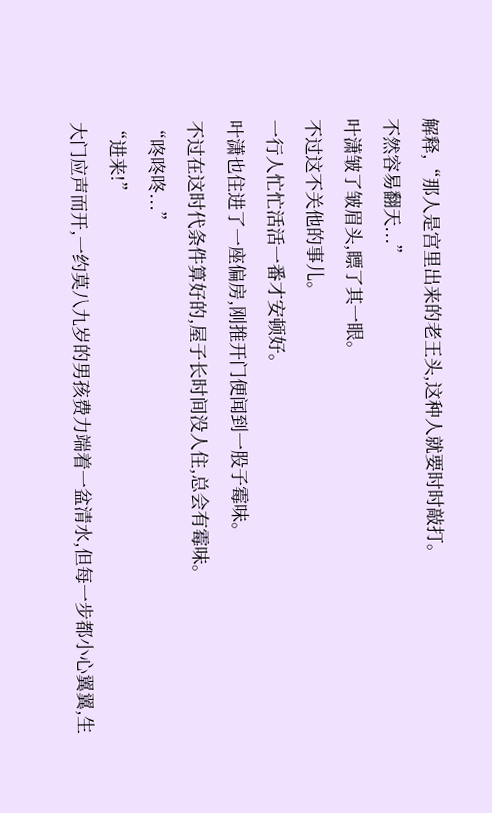解释,“那人是宫里出来的老王头,这种人就要时时敲打。
不然容易翻天...”
叶潇皱了皱眉头,瞟了其一眼。
不过这不关他的事儿。
一行人忙忙活活一番才安顿好。
叶潇也住进了一座偏房,刚推开门便闻到一股子霉味。
不过在这时代条件算好的,屋子长时间没人住,总会有霉味。
“咚咚咚...”
“进来!”
大门应声而开,一约莫八九岁的男孩费力端着一盆清水,但每一步都小心翼翼,生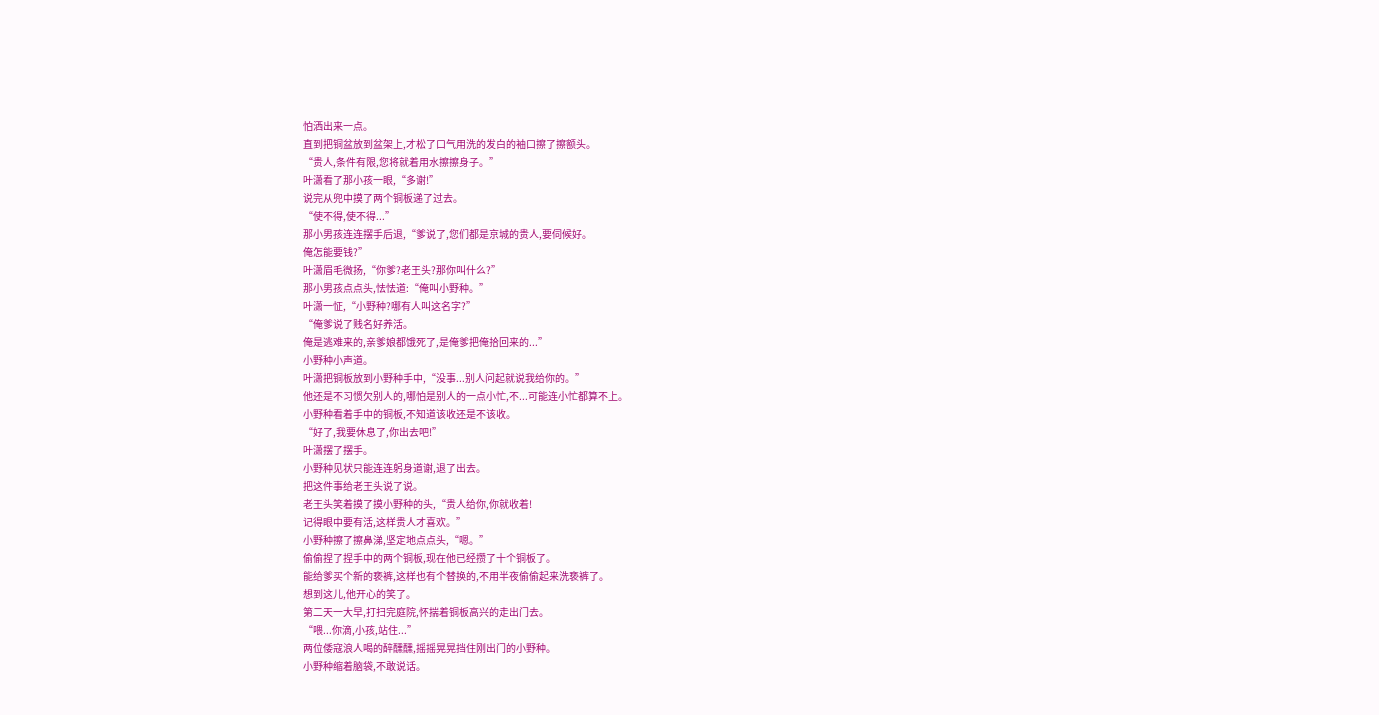怕洒出来一点。
直到把铜盆放到盆架上,才松了口气用洗的发白的袖口擦了擦额头。
“贵人,条件有限,您将就着用水擦擦身子。”
叶潇看了那小孩一眼,“多谢!”
说完从兜中摸了两个铜板递了过去。
“使不得,使不得...”
那小男孩连连摆手后退,“爹说了,您们都是京城的贵人,要伺候好。
俺怎能要钱?”
叶潇眉毛微扬,“你爹?老王头?那你叫什么?”
那小男孩点点头,怯怯道:“俺叫小野种。”
叶潇一怔,“小野种?哪有人叫这名字?”
“俺爹说了贱名好养活。
俺是逃难来的,亲爹娘都饿死了,是俺爹把俺拾回来的...”
小野种小声道。
叶潇把铜板放到小野种手中,“没事...别人问起就说我给你的。”
他还是不习惯欠别人的,哪怕是别人的一点小忙,不...可能连小忙都算不上。
小野种看着手中的铜板,不知道该收还是不该收。
“好了,我要休息了,你出去吧!”
叶潇摆了摆手。
小野种见状只能连连躬身道谢,退了出去。
把这件事给老王头说了说。
老王头笑着摸了摸小野种的头,“贵人给你,你就收着!
记得眼中要有活,这样贵人才喜欢。”
小野种擦了擦鼻涕,坚定地点点头,“嗯。”
偷偷捏了捏手中的两个铜板,现在他已经攒了十个铜板了。
能给爹买个新的亵裤,这样也有个替换的,不用半夜偷偷起来洗亵裤了。
想到这儿,他开心的笑了。
第二天一大早,打扫完庭院,怀揣着铜板高兴的走出门去。
“喂...你滴,小孩,站住...”
两位倭寇浪人喝的醉醺醺,摇摇晃晃挡住刚出门的小野种。
小野种缩着脑袋,不敢说话。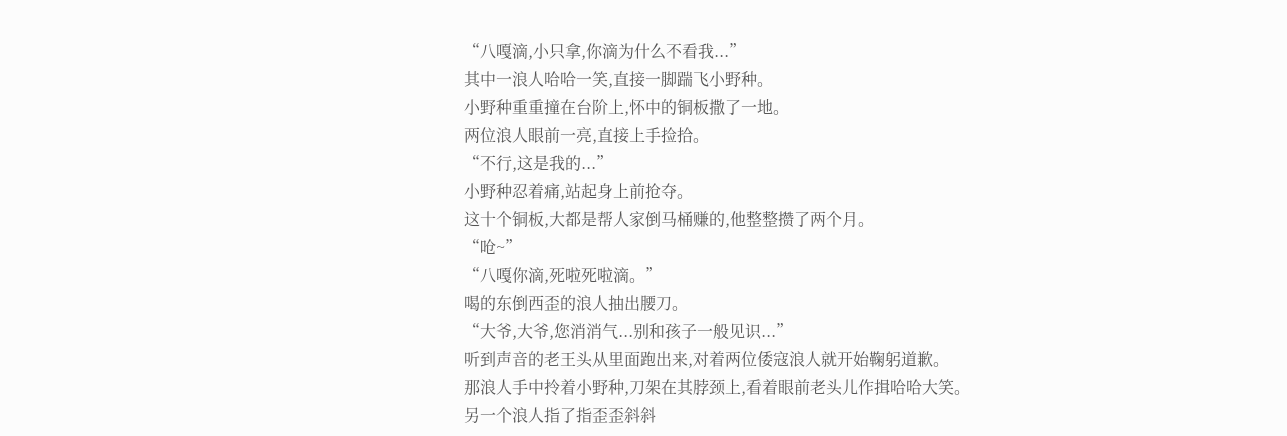“八嘎滴,小只拿,你滴为什么不看我...”
其中一浪人哈哈一笑,直接一脚踹飞小野种。
小野种重重撞在台阶上,怀中的铜板撒了一地。
两位浪人眼前一亮,直接上手捡拾。
“不行,这是我的...”
小野种忍着痛,站起身上前抢夺。
这十个铜板,大都是帮人家倒马桶赚的,他整整攒了两个月。
“呛~”
“八嘎你滴,死啦死啦滴。”
喝的东倒西歪的浪人抽出腰刀。
“大爷,大爷,您消消气...别和孩子一般见识...”
听到声音的老王头从里面跑出来,对着两位倭寇浪人就开始鞠躬道歉。
那浪人手中拎着小野种,刀架在其脖颈上,看着眼前老头儿作揖哈哈大笑。
另一个浪人指了指歪歪斜斜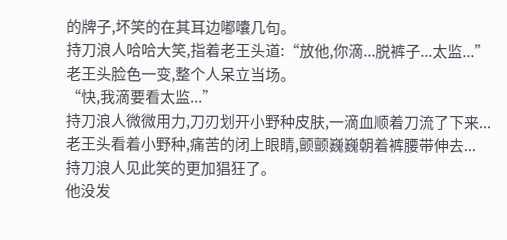的牌子,坏笑的在其耳边嘟囔几句。
持刀浪人哈哈大笑,指着老王头道:“放他,你滴...脱裤子...太监...”
老王头脸色一变,整个人呆立当场。
“快,我滴要看太监...”
持刀浪人微微用力,刀刃划开小野种皮肤,一滴血顺着刀流了下来...
老王头看着小野种,痛苦的闭上眼睛,颤颤巍巍朝着裤腰带伸去...
持刀浪人见此笑的更加猖狂了。
他没发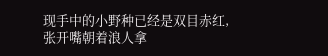现手中的小野种已经是双目赤红,张开嘴朝着浪人拿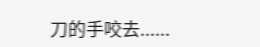刀的手咬去......